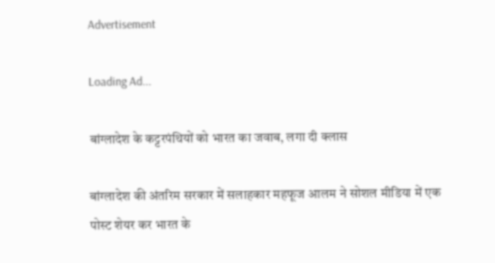Advertisement

Loading Ad...

बांग्लादेश के कट्टरपंथियों को भारत का जवाब, लगा दी क्लास

बांग्‍लादेश की अंतर‍िम सरकार में सलाहकार महफूज आलम ने सोशल मीडिया में एक पोस्‍ट शेयर कर भारत के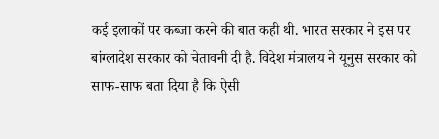कई इलाकों पर कब्‍जा करने की बात कही थी. भारत सरकार ने इस पर बांग्‍लादेश सरकार को चेतावनी दी है. विदेश मंत्रालय ने यूनुस सरकार को साफ-साफ बता द‍िया है क‍ि ऐसी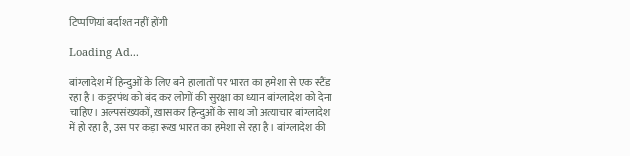टिप्‍पण‍ियां बर्दाश्त नहीं होंगी

Loading Ad...

बांग्लादेश में हिन्दुओं के लिए बने हालातों पर भारत का हमेशा से एक स्टैंड रहा है। कट्टरपंथ को बंद कर लोगों की सुरक्षा का ध्यान बांग्लादेश को देना चाहिए। अल्पसंख्यकों, ख़ासकर हिन्दुओं के साथ जो अत्याचार बांग्लादेश में हो रहा है, उस पर कड़ा रूख भारत का हमेशा से रहा है। बांग्लादेश की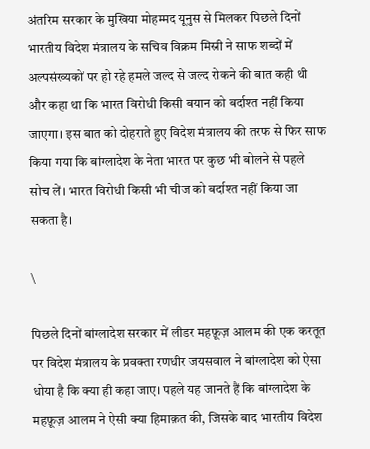अंतरिम सरकार के मुखिया मोहम्मद यूनुस से मिलकर पिछले दिनों भारतीय विदेश मंत्रालय के सचिव विक्रम मिस्री ने साफ शब्दों में अल्पसंख्यकों पर हो रहे हमले जल्द से जल्द रोकने की बात कही थी और कहा था कि भारत विरोधी किसी बयान को बर्दाश्त नहीं किया जाएगा। इस बात को दोहराते हुए विदेश मंत्रालय की तरफ से फिर साफ किया गया कि बांग्लादेश के नेता भारत पर कुछ भी बोलने से पहले सोच लें। भारत विरोधी किसी भी चीज को बर्दाश्त नहीं किया जा सकता है।

\

पिछले दिनों बांग्लादेश सरकार में लीडर महफ़ूज़ आलम की एक करतूत पर विदेश मंत्रालय के प्रवक्ता रणधीर जयसवाल ने बांग्लादेश को ऐसा धोया है कि क्या ही कहा जाए। पहले यह जानते हैं कि बांग्लादेश के महफ़ूज़ आलम ने ऐसी क्या हिमाक़त की, जिसके बाद भारतीय विदेश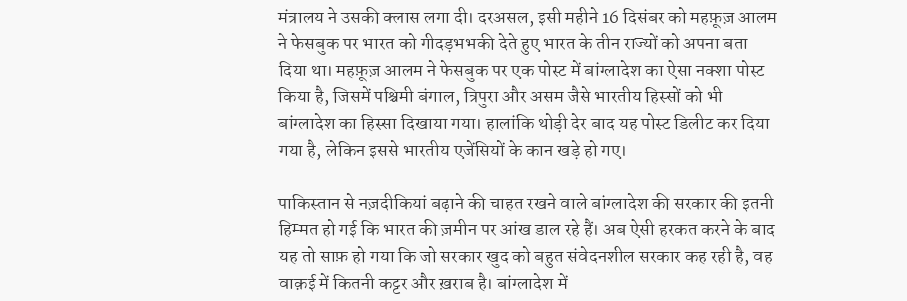मंत्रालय ने उसकी क्लास लगा दी। दरअसल, इसी महीने 16 दिसंबर को महफ़ूज़ आलम ने फेसबुक पर भारत को गीदड़भभकी देते हुए भारत के तीन राज्यों को अपना बता दिया था। महफ़ूज़ आलम ने फेसबुक पर एक पोस्ट में बांग्लादेश का ऐसा नक्शा पोस्ट किया है, जिसमें पश्चिमी बंगाल, त्रिपुरा और असम जैसे भारतीय हिस्सों को भी बांग्लादेश का हिस्सा दिखाया गया। हालांकि थोड़ी देर बाद यह पोस्ट डिलीट कर दिया गया है, लेकिन इससे भारतीय एजेंसियों के कान खड़े हो गए।

पाकिस्तान से नज़दीकियां बढ़ाने की चाहत रखने वाले बांग्लादेश की सरकार की इतनी हिम्मत हो गई कि भारत की ज़मीन पर आंख डाल रहे हैं। अब ऐसी हरकत करने के बाद यह तो साफ़ हो गया कि जो सरकार खुद को बहुत संवेदनशील सरकार कह रही है, वह वाक़ई में कितनी कट्टर और ख़राब है। बांग्लादेश में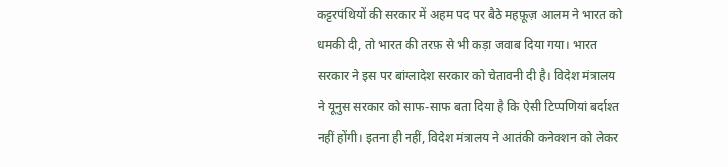कट्टरपंथियों की सरकार में अहम पद पर बैठे महफ़ूज़ आलम ने भारत को धमकी दी, तो भारत की तरफ़ से भी कड़ा जवाब दिया गया। भारत सरकार ने इस पर बांग्लादेश सरकार को चेतावनी दी है। विदेश मंत्रालय ने यूनुस सरकार को साफ-साफ बता दिया है कि ऐसी टिप्पणियां बर्दाश्त नहीं होंगी। इतना ही नहीं, विदेश मंत्रालय ने आतंकी कनेक्शन को लेकर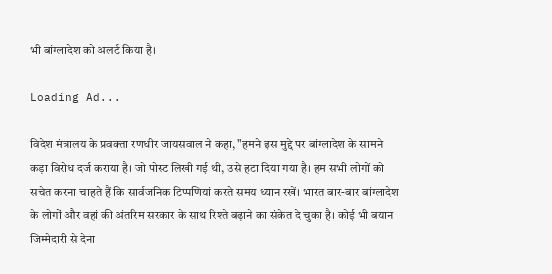भी बांग्लादेश को अलर्ट किया है।

Loading Ad...

विदेश मंत्रालय के प्रवक्ता रणधीर जायसवाल ने कहा, "हमने इस मुद्दे पर बांग्लादेश के सामने कड़ा विरोध दर्ज कराया है। जो पोस्ट लिखी गई थी, उसे हटा दिया गया है। हम सभी लोगों को सचेत करना चाहते हैं कि सार्वजनिक टिप्पणियां करते समय ध्यान रखें। भारत बार-बार बांग्लादेश के लोगों और वहां की अंतरिम सरकार के साथ रिश्ते बढ़ाने का संकेत दे चुका है। कोई भी बयान जिम्मेदारी से देना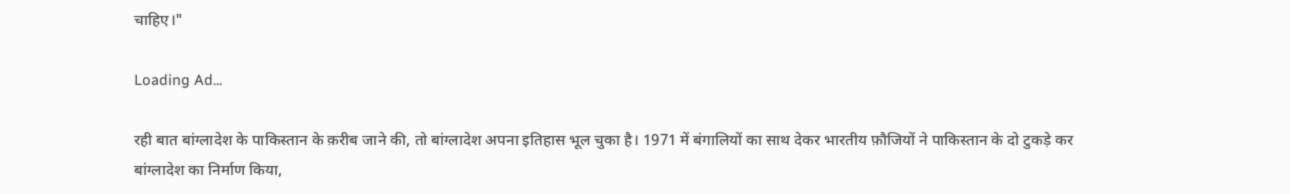चाहिए।"

Loading Ad...

रही बात बांग्लादेश के पाकिस्तान के क़रीब जाने की, तो बांग्लादेश अपना इतिहास भूल चुका है। 1971 में बंगालियों का साथ देकर भारतीय फ़ौजियों ने पाकिस्तान के दो टुकड़े कर बांग्लादेश का निर्माण किया,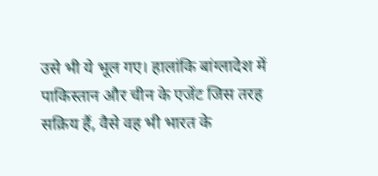उसे भी ये भूल गए। हालांकि बांग्लादेश में पाकिस्तान और चीन के एजेंट जिस तरह सक्रिय हैं, वैसे वह भी भारत के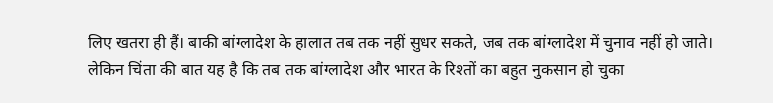लिए खतरा ही हैं। बाकी बांग्लादेश के हालात तब तक नहीं सुधर सकते, जब तक बांग्लादेश में चुनाव नहीं हो जाते। लेकिन चिंता की बात यह है कि तब तक बांग्लादेश और भारत के रिश्तों का बहुत नुकसान हो चुका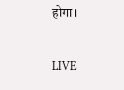होगा।

LIVE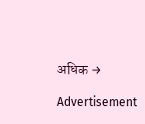अधिक →

Advertisement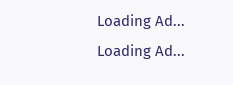Loading Ad...
Loading Ad...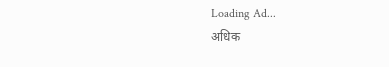Loading Ad...
अधिक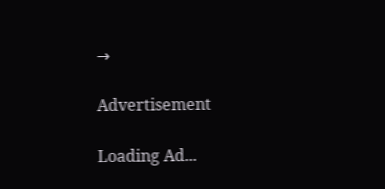→

Advertisement

Loading Ad...